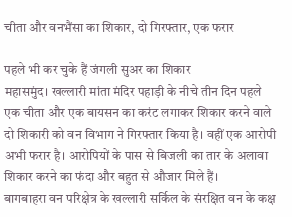चीता और वनभैंसा का शिकार, दो गिरफ्तार, एक फरार

पहले भी कर चुके हैं जंगली सुअर का शिकार
महासमुंद। खल्लारी मांता मंदिर पहाड़ी के नीचे तीन दिन पहले एक चीता और एक बायसन का करंट लगाकर शिकार करने वाले दो शिकारी को वन विभाग ने गिरफ्तार किया है। वहीं एक आरोपी अभी फरार है। आरोपियों के पास से बिजली का तार के अलावा शिकार करने का फंदा और बहुत से औजार मिले हैं।
बागबाहरा वन परिक्षेत्र के खल्लारी सर्किल के संरक्षित वन के कक्ष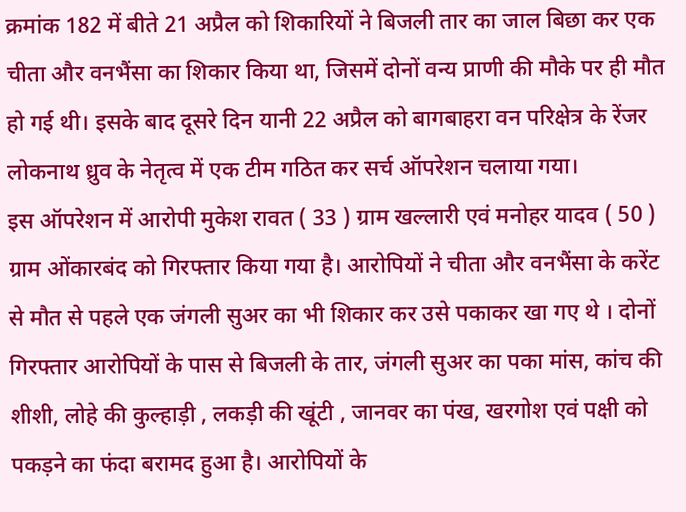क्रमांक 182 में बीते 21 अप्रैल को शिकारियों ने बिजली तार का जाल बिछा कर एक चीता और वनभैंसा का शिकार किया था, जिसमें दोनों वन्य प्राणी की मौके पर ही मौत हो गई थी। इसके बाद दूसरे दिन यानी 22 अप्रैल को बागबाहरा वन परिक्षेत्र के रेंजर लोकनाथ ध्रुव के नेतृत्व में एक टीम गठित कर सर्च ऑपरेशन चलाया गया।
इस ऑपरेशन में आरोपी मुकेश रावत ( 33 ) ग्राम खल्लारी एवं मनोहर यादव ( 50 ) ग्राम ओंकारबंद को गिरफ्तार किया गया है। आरोपियों ने चीता और वनभैंसा के करेंट से मौत से पहले एक जंगली सुअर का भी शिकार कर उसे पकाकर खा गए थे । दोनों गिरफ्तार आरोपियों के पास से बिजली के तार, जंगली सुअर का पका मांस, कांच की शीशी, लोहे की कुल्हाड़ी , लकड़ी की खूंटी , जानवर का पंख, खरगोश एवं पक्षी को पकड़ने का फंदा बरामद हुआ है। आरोपियों के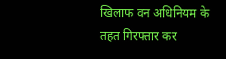खिलाफ वन अधिनियम के तहत गिरफ्तार कर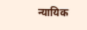न्यायिक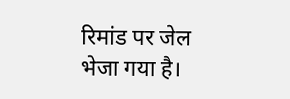रिमांड पर जेल भेजा गया है।